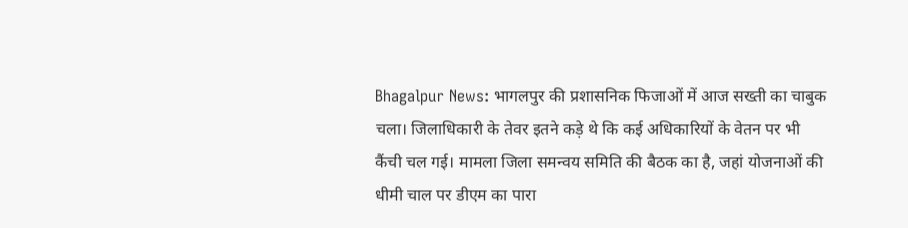Bhagalpur News: भागलपुर की प्रशासनिक फिजाओं में आज सख्ती का चाबुक चला। जिलाधिकारी के तेवर इतने कड़े थे कि कई अधिकारियों के वेतन पर भी कैंची चल गई। मामला जिला समन्वय समिति की बैठक का है, जहां योजनाओं की धीमी चाल पर डीएम का पारा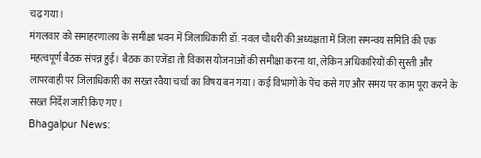चढ़ गया।
मंगलवार को समाहरणालय के समीक्षा भवन में जिलाधिकारी डॉ. नवल चौधरी की अध्यक्षता में जिला समन्वय समिति की एक महत्वपूर्ण बैठक संपन्न हुई। बैठक का एजेंडा तो विकास योजनाओं की समीक्षा करना था, लेकिन अधिकारियों की सुस्ती और लापरवाही पर जिलाधिकारी का सख्त रवैया चर्चा का विषय बन गया। कई विभागों के पेंच कसे गए और समय पर काम पूरा करने के सख्त निर्देश जारी किए गए।
Bhagalpur News: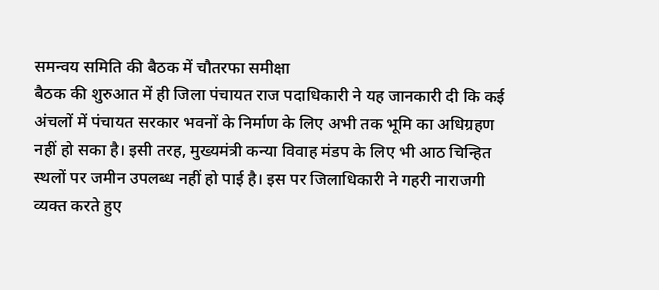समन्वय समिति की बैठक में चौतरफा समीक्षा
बैठक की शुरुआत में ही जिला पंचायत राज पदाधिकारी ने यह जानकारी दी कि कई अंचलों में पंचायत सरकार भवनों के निर्माण के लिए अभी तक भूमि का अधिग्रहण नहीं हो सका है। इसी तरह, मुख्यमंत्री कन्या विवाह मंडप के लिए भी आठ चिन्हित स्थलों पर जमीन उपलब्ध नहीं हो पाई है। इस पर जिलाधिकारी ने गहरी नाराजगी व्यक्त करते हुए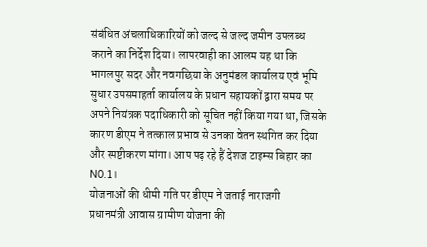संबंधित अंचलाधिकारियों को जल्द से जल्द जमीन उपलब्ध कराने का निर्देश दिया। लापरवाही का आलम यह था कि भागलपुर सदर और नवगछिया के अनुमंडल कार्यालय एवं भूमि सुधार उपसमाहर्ता कार्यालय के प्रधान सहायकों द्वारा समय पर अपने नियंत्रक पदाधिकारी को सूचित नहीं किया गया था, जिसके कारण डीएम ने तत्काल प्रभाव से उनका वेतन स्थगित कर दिया और स्पष्टीकरण मांगा। आप पढ़ रहे हैं देशज टाइम्स बिहार का N0.1।
योजनाओं की धीमी गति पर डीएम ने जताई नाराजगी
प्रधानमंत्री आवास ग्रामीण योजना की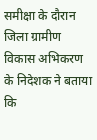समीक्षा के दौरान जिला ग्रामीण विकास अभिकरण के निदेशक ने बताया कि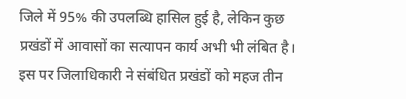जिले में 95% की उपलब्धि हासिल हुई है, लेकिन कुछ प्रखंडों में आवासों का सत्यापन कार्य अभी भी लंबित है। इस पर जिलाधिकारी ने संबंधित प्रखंडों को महज तीन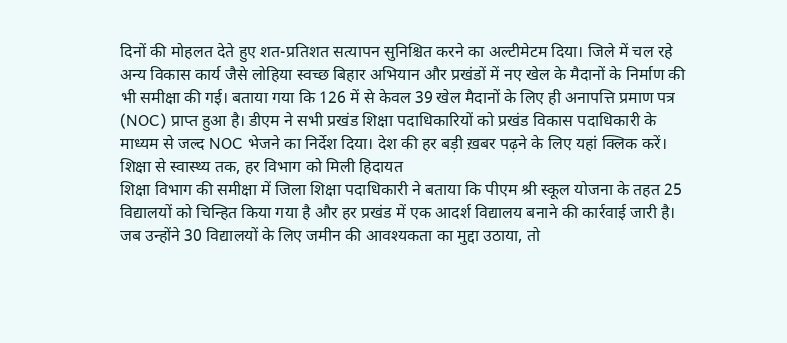दिनों की मोहलत देते हुए शत-प्रतिशत सत्यापन सुनिश्चित करने का अल्टीमेटम दिया। जिले में चल रहे अन्य विकास कार्य जैसे लोहिया स्वच्छ बिहार अभियान और प्रखंडों में नए खेल के मैदानों के निर्माण की भी समीक्षा की गई। बताया गया कि 126 में से केवल 39 खेल मैदानों के लिए ही अनापत्ति प्रमाण पत्र (NOC) प्राप्त हुआ है। डीएम ने सभी प्रखंड शिक्षा पदाधिकारियों को प्रखंड विकास पदाधिकारी के माध्यम से जल्द NOC भेजने का निर्देश दिया। देश की हर बड़ी ख़बर पढ़ने के लिए यहां क्लिक करें।
शिक्षा से स्वास्थ्य तक, हर विभाग को मिली हिदायत
शिक्षा विभाग की समीक्षा में जिला शिक्षा पदाधिकारी ने बताया कि पीएम श्री स्कूल योजना के तहत 25 विद्यालयों को चिन्हित किया गया है और हर प्रखंड में एक आदर्श विद्यालय बनाने की कार्रवाई जारी है। जब उन्होंने 30 विद्यालयों के लिए जमीन की आवश्यकता का मुद्दा उठाया, तो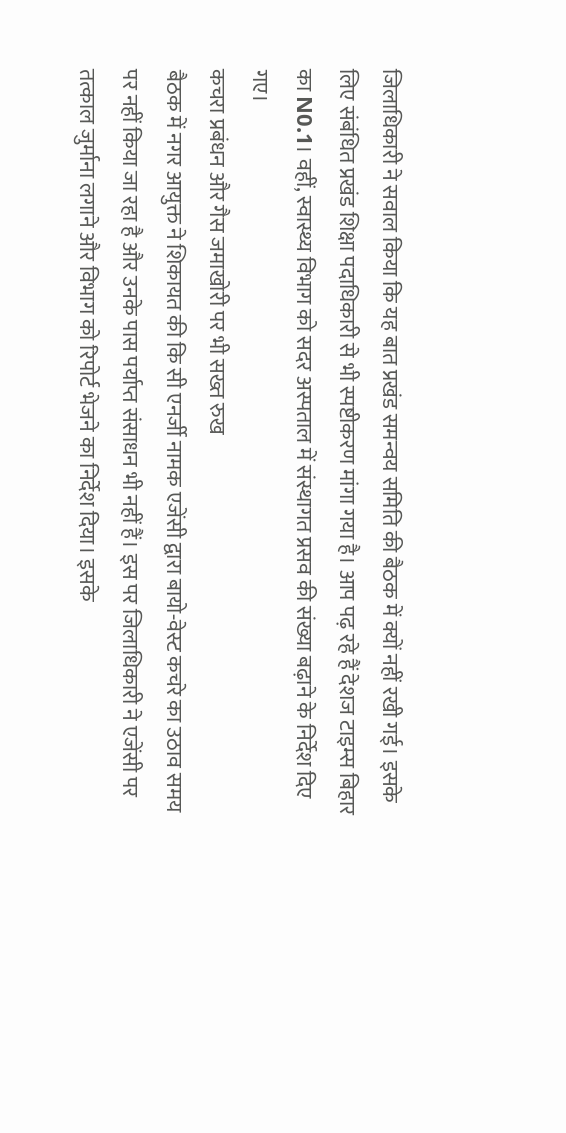जिलाधिकारी ने सवाल किया कि यह बात प्रखंड समन्वय समिति की बैठक में क्यों नहीं रखी गई। इसके लिए संबंधित प्रखंड शिक्षा पदाधिकारी से भी स्पष्टीकरण मांगा गया है। आप पढ़ रहे हैं देशज टाइम्स बिहार का N0.1। वहीं, स्वास्थ्य विभाग को सदर अस्पताल में संस्थागत प्रसव की संख्या बढ़ाने के निर्देश दिए गए।
कचरा प्रबंधन और गैस जमाखोरी पर भी सख्त रुख
बैठक में नगर आयुक्त ने शिकायत की कि सी एनर्जी नामक एजेंसी द्वारा बायो-वेस्ट कचरे का उठाव समय पर नहीं किया जा रहा है और उनके पास पर्याप्त संसाधन भी नहीं हैं। इस पर जिलाधिकारी ने एजेंसी पर तत्काल जुर्माना लगाने और विभाग को रिपोर्ट भेजने का निर्देश दिया। इसके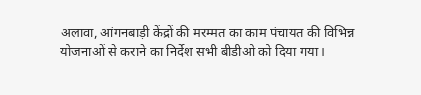अलावा, आंगनबाड़ी केंद्रों की मरम्मत का काम पंचायत की विभिन्न योजनाओं से कराने का निर्देश सभी बीडीओ को दिया गया।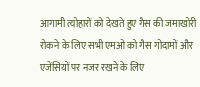आगामी त्योहारों को देखते हुए गैस की जमाखोरी रोकने के लिए सभी एमओ को गैस गोदामों और एजेंसियों पर नजर रखने के लिए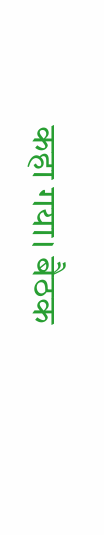कहा गया। बैठक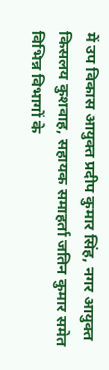में उप विकास आयुक्त प्रदीप कुमार सिंह, नगर आयुक्त किसलय कुशवाह, सहायक समाहर्ता जतिन कुमार समेत विभिन्न विभागों के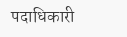पदाधिकारी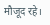मौजूद रहे।